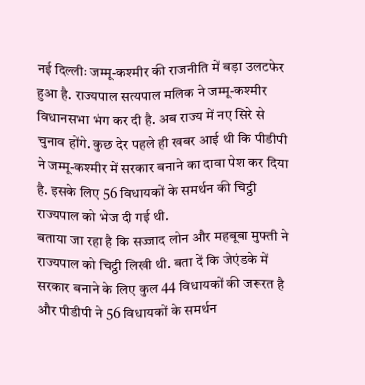नई दिल्लीः जम्मू-कश्मीर की राजनीति में बड़ा उलटफेर हुआ है. राज्यपाल सत्यपाल मलिक ने जम्मू-कश्मीर विधानसभा भंग कर दी है. अब राज्य में नए सिरे से चुनाव होंगे. कुछ देर पहले ही खबर आई थी कि पीडीपी ने जम्मू-कश्मीर में सरकार बनाने का दावा पेश कर दिया है. इसके लिए 56 विधायकों के समर्थन की चिट्ठी राज्यपाल को भेज दी गई थी.
बताया जा रहा है कि सज्जाद लोन और महबूबा मुफ्ती ने राज्यपाल को चिट्ठी लिखी थी. बता दें कि जेएंडके में सरकार बनाने के लिए कुल 44 विधायकों की जरूरत है और पीडीपी ने 56 विधायकों के समर्थन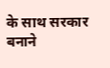के साथ सरकार बनाने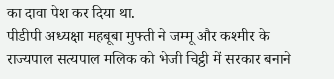का दावा पेश कर दिया था.
पीडीपी अध्यक्षा महबूबा मुफ्ती ने जम्मू और कश्मीर के राज्यपाल सत्यपाल मलिक को भेजी चिट्ठी में सरकार बनाने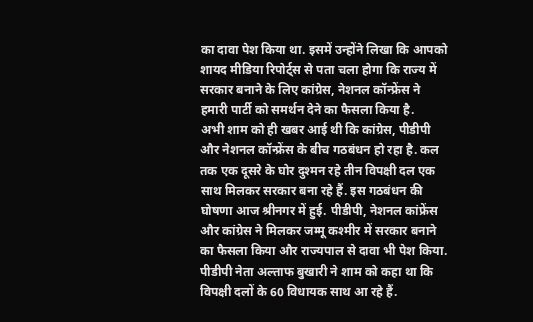का दावा पेश किया था. इसमें उन्होंने लिखा कि आपको शायद मीडिया रिपोर्ट्स से पता चला होगा कि राज्य में सरकार बनाने के लिए कांग्रेस, नेशनल कॉन्फ्रेंस ने हमारी पार्टी को समर्थन देने का फैसला किया है.
अभी शाम को ही खबर आई थी कि कांग्रेस, पीडीपी और नेशनल कॉन्फ्रेंस के बीच गठबंधन हो रहा है. कल तक एक दूसरे के घोर दुश्मन रहे तीन विपक्षी दल एक साथ मिलकर सरकार बना रहे हैं. इस गठबंधन की घोषणा आज श्रीनगर में हुई. पीडीपी, नेशनल कांफ्रेंस और कांग्रेस ने मिलकर जम्मू कश्मीर में सरकार बनाने का फैसला किया और राज्यपाल से दावा भी पेश किया.
पीडीपी नेता अल्ताफ बुखारी ने शाम को कहा था कि विपक्षी दलों के 60 विधायक साथ आ रहे हैं.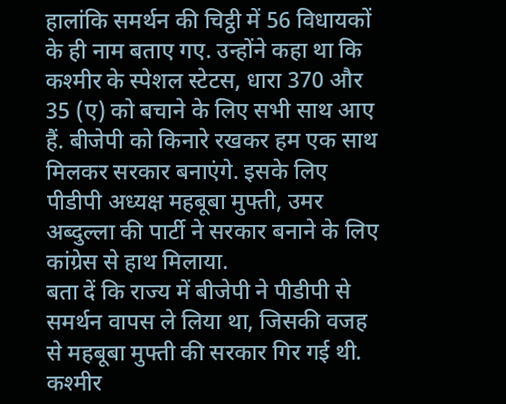हालांकि समर्थन की चिट्ठी में 56 विधायकों के ही नाम बताए गए. उन्होंने कहा था कि कश्मीर के स्पेशल स्टेटस, धारा 370 और 35 (ए) को बचाने के लिए सभी साथ आए हैं. बीजेपी को किनारे रखकर हम एक साथ मिलकर सरकार बनाएंगे. इसके लिए पीडीपी अध्यक्ष महबूबा मुफ्ती, उमर अब्दुल्ला की पार्टी ने सरकार बनाने के लिए कांग्रेस से हाथ मिलाया.
बता दें कि राज्य में बीजेपी ने पीडीपी से समर्थन वापस ले लिया था, जिसकी वजह से महबूबा मुफ्ती की सरकार गिर गई थी. कश्मीर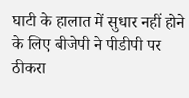घाटी के हालात में सुधार नहीं होने के लिए बीजेपी ने पीडीपी पर ठीकरा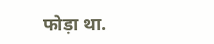फोड़ा था.